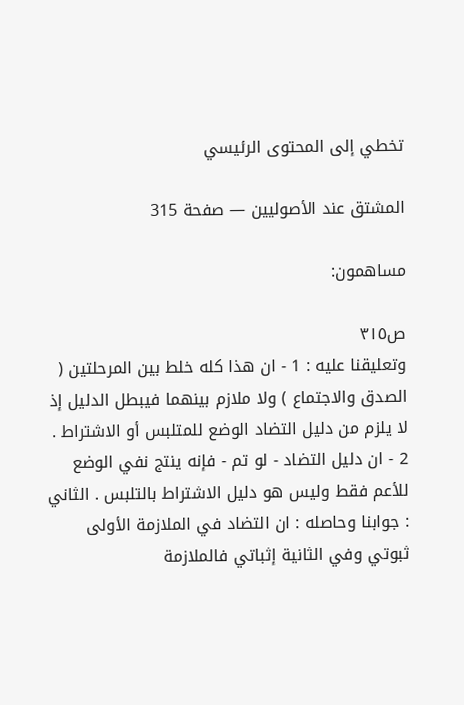تخطي إلى المحتوى الرئيسي

المشتق عند الأصوليين — صفحة 315

مساهمون:

ص٣١٥
وتعليقنا عليه : 1 - ان هذا كله خلط بين المرحلتين ( الصدق والاجتماع ) ولا ملازم بينهما فيبطل الدليل إذ لا يلزم من دليل التضاد الوضع للمتلبس أو الاشتراط . 2 - ان دليل التضاد - لو تم - فإنه ينتج نفي الوضع للأعم فقط وليس هو دليل الاشتراط بالتلبس . الثاني : جوابنا وحاصله : ان التضاد في الملازمة الأولى ثبوتي وفي الثانية إثباتي فالملازمة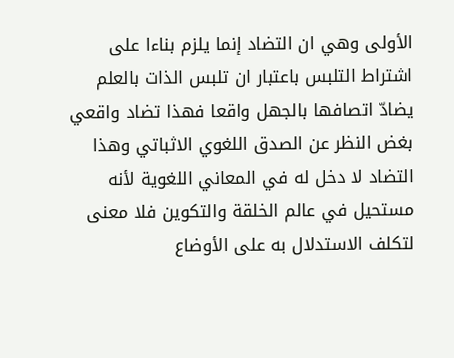الأولى وهي ان التضاد إنما يلزم بناءا على اشتراط التلبس باعتبار ان تلبس الذات بالعلم يضادّ اتصافها بالجهل واقعا فهذا تضاد واقعي بغض النظر عن الصدق اللغوي الاثباتي وهذا التضاد لا دخل له في المعاني اللغوية لأنه مستحيل في عالم الخلقة والتكوين فلا معنى لتكلف الاستدلال به على الأوضاع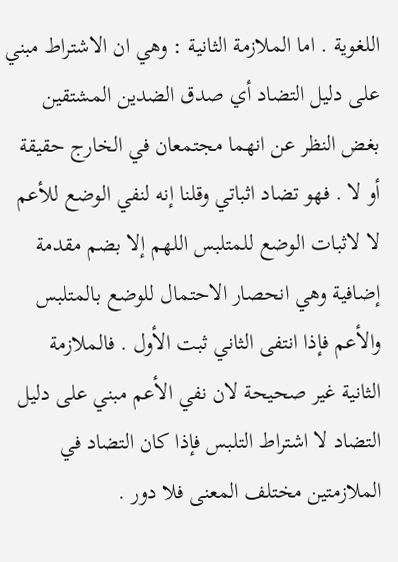اللغوية . اما الملازمة الثانية : وهي ان الاشتراط مبني على دليل التضاد أي صدق الضدين المشتقين بغض النظر عن انهما مجتمعان في الخارج حقيقة أو لا . فهو تضاد اثباتي وقلنا إنه لنفي الوضع للأعم لا لاثبات الوضع للمتلبس اللهم إلا بضم مقدمة إضافية وهي انحصار الاحتمال للوضع بالمتلبس والأعم فإذا انتفى الثاني ثبت الأول . فالملازمة الثانية غير صحيحة لان نفي الأعم مبني على دليل التضاد لا اشتراط التلبس فإذا كان التضاد في الملازمتين مختلف المعنى فلا دور .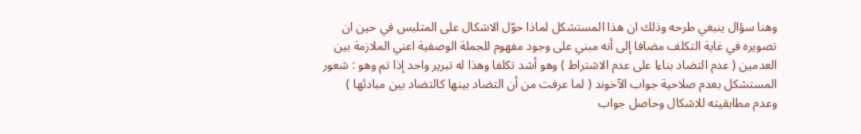وهنا سؤال ينبغي طرحه وذلك ان هذا المستشكل لماذا حوّل الاشكال على المتلبس في حين ان تصويره في غاية التكلف مضافا إلى أنه مبني على وجود مفهوم للجملة الوصفية اعني الملازمة بين العدمين ( عدم التضاد بناءا على عدم الاشتراط ) وهو أشد تكلفا وهذا له تبرير واحد إذا تم وهو : شعور المستشكل بعدم صلاحية جواب الآخوند ( لما عرفت من أن التضاد بينها كالتضاد بين مبادئها ) وعدم مطابقيته للاشكال وحاصل جواب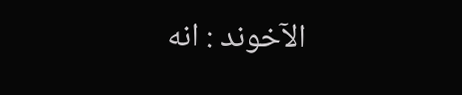الآخوند : انه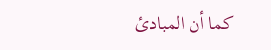كما أن المبادئ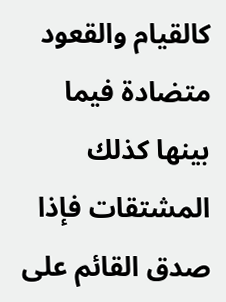كالقيام والقعود متضادة فيما بينها كذلك المشتقات فإذا صدق القائم على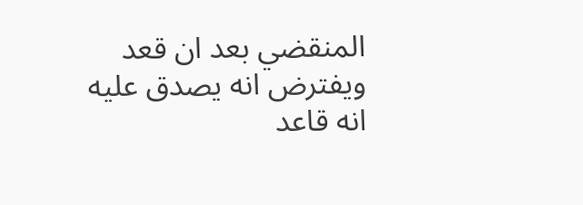المنقضي بعد ان قعد ويفترض انه يصدق عليه انه قاعد